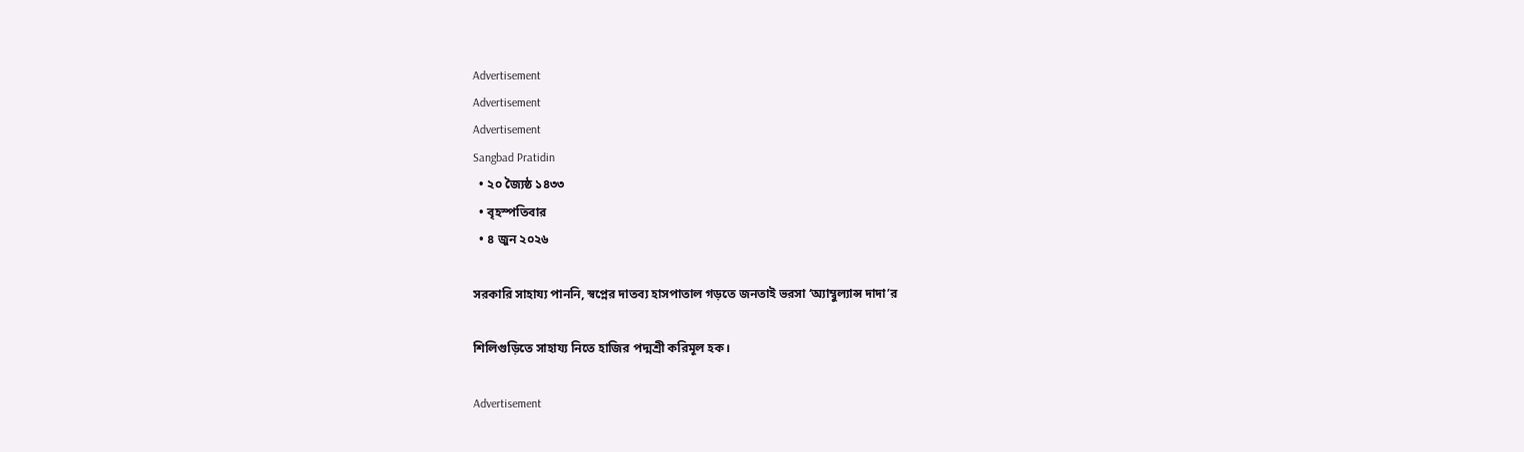Advertisement
Advertisement
Advertisement
Sangbad Pratidin
  • ২০ জ্যৈষ্ঠ ১৪৩৩
  • বৃহস্পতিবার
  • ৪ জুন ২০২৬

সরকারি সাহায্য পাননি, স্বপ্নের দাতব্য হাসপাতাল গড়তে জনতাই ভরসা ‘অ্যাম্বুল্যান্স দাদা’র

শিলিগুড়িতে সাহায্য নিতে হাজির পদ্মশ্রী করিমূল হক।

Advertisement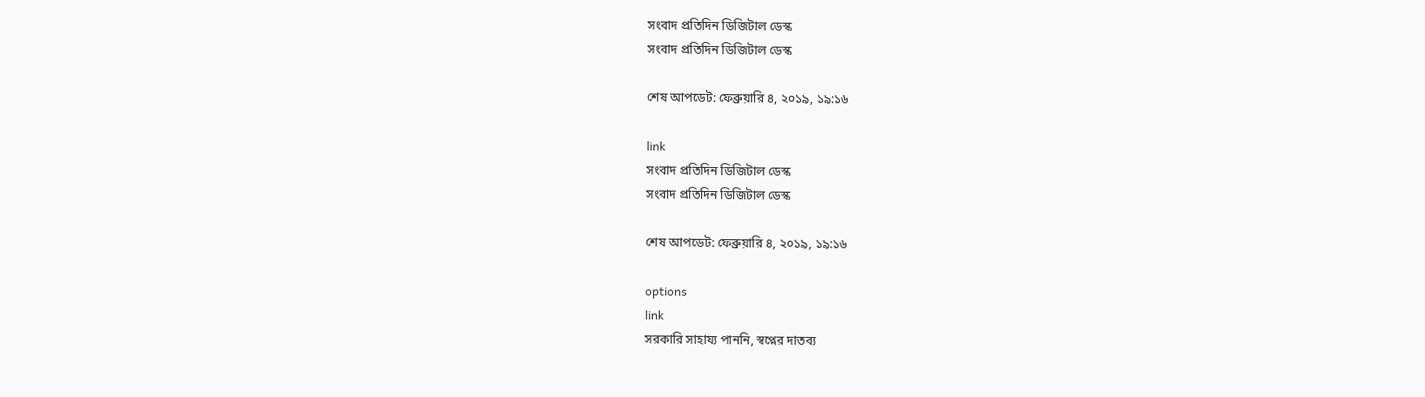সংবাদ প্রতিদিন ডিজিটাল ডেস্ক
সংবাদ প্রতিদিন ডিজিটাল ডেস্ক

শেষ আপডেট: ফেব্রুয়ারি ৪, ২০১৯, ১৯:১৬

link
সংবাদ প্রতিদিন ডিজিটাল ডেস্ক
সংবাদ প্রতিদিন ডিজিটাল ডেস্ক

শেষ আপডেট: ফেব্রুয়ারি ৪, ২০১৯, ১৯:১৬

options
link
সরকারি সাহায্য পাননি, স্বপ্নের দাতব্য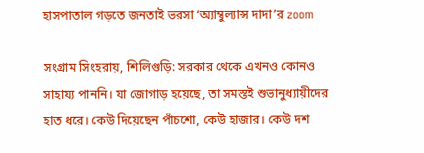হাসপাতাল গড়তে জনতাই ভরসা ‘অ্যাম্বুল্যান্স দাদা’র zoom

সংগ্রাম সিংহরায়, শিলিগুড়ি: সরকার থেকে এখনও কোনও সাহায্য পাননি। যা জোগাড় হয়েছে, তা সমস্তই শুভানুধ্যায়ীদের হাত ধরে। কেউ দিয়েছেন পাঁচশো, কেউ হাজার। কেউ দশ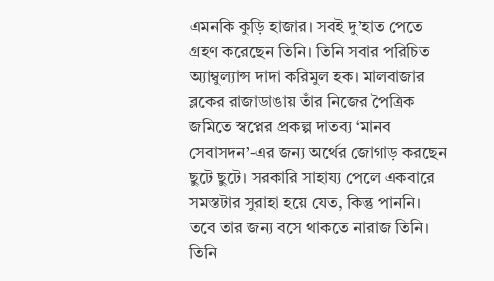এমনকি কুড়ি হাজার। সবই দু’হাত পেতে গ্রহণ করেছেন তিনি। তিনি সবার পরিচিত অ্যাম্বুল্যান্স দাদা করিমুল হক। মালবাজার ব্লকের রাজাডাঙায় তাঁর নিজের পৈত্রিক জমিতে স্বপ্নের প্রকল্প দাতব্য ‘মানব সেবাসদন’-এর জন্য অর্থের জোগাড় করছেন ছুটে ছুটে। সরকারি সাহায্য পেলে একবারে সমস্তটার সুরাহা হয়ে যেত, কিন্তু পাননি। তবে তার জন্য বসে থাকতে নারাজ তিনি। তিনি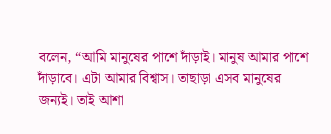বলেন, “আমি মানুষের পাশে দাঁড়াই। মানুষ আমার পাশে দাঁড়াবে। এটা আমার বিশ্বাস। তাছাড়া এসব মানুষের জন্যই। তাই আশা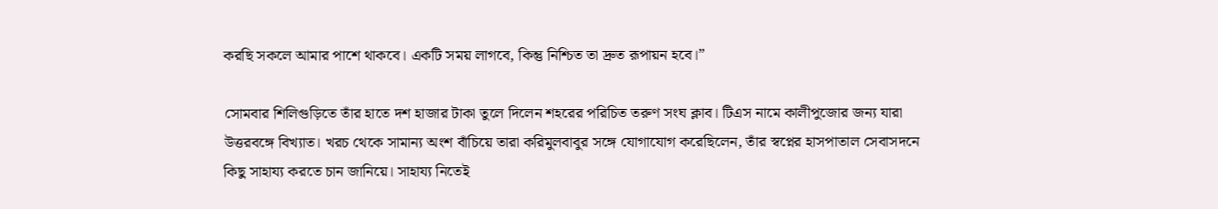করছি সকলে আমার পাশে থাকবে। একটি সময় লাগবে, কিন্তু নিশ্চিত তা দ্রুত রূপায়ন হবে।”

সোমবার শিলিগুড়িতে তাঁর হাতে দশ হাজার টাকা তুলে দিলেন শহরের পরিচিত তরুণ সংঘ ক্লাব। টিএস নামে কালীপুজোর জন্য যারা উত্তরবঙ্গে বিখ্যাত। খরচ থেকে সামান্য অংশ বাঁচিয়ে তারা করিমুলবাবুর সঙ্গে যোগাযোগ করেছিলেন, তাঁর স্বপ্নের হাসপাতাল সেবাসদনে কিছু সাহায্য করতে চান জানিয়ে। সাহায্য নিতেই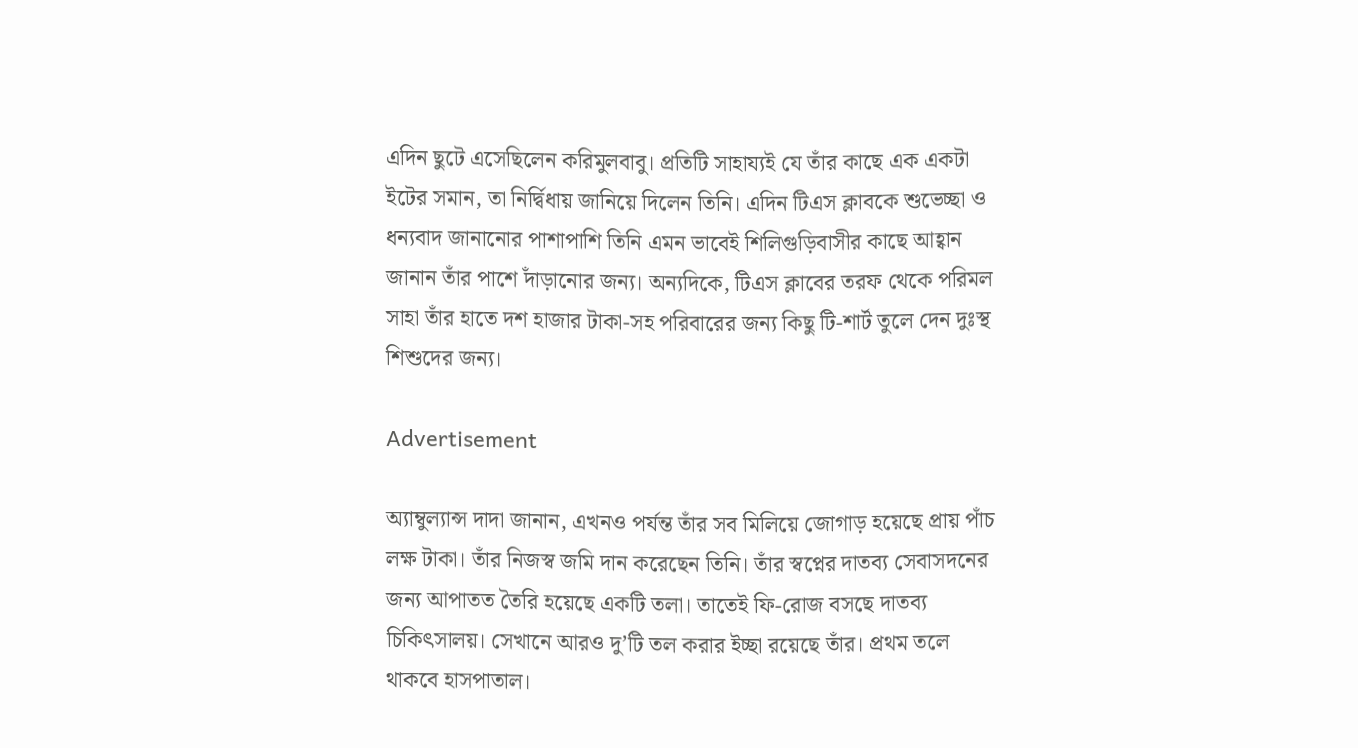এদিন ছুটে এসেছিলেন করিমুলবাবু। প্রতিটি সাহায্যই যে তাঁর কাছে এক একটা ইটের সমান, তা নির্দ্বিধায় জানিয়ে দিলেন তিনি। এদিন টিএস ক্লাবকে শুভেচ্ছা ও ধন্যবাদ জানানোর পাশাপাশি তিনি এমন ভাবেই শিলিগুড়িবাসীর কাছে আহ্বান জানান তাঁর পাশে দাঁড়ানোর জন্য। অন্যদিকে, টিএস ক্লাবের তরফ থেকে পরিমল সাহা তাঁর হাতে দশ হাজার টাকা-সহ পরিবারের জন্য কিছু টি-শার্ট তুলে দেন দুঃস্থ শিশুদের জন্য।

Advertisement

অ্যাম্বুল্যান্স দাদা জানান, এখনও পর্যন্ত তাঁর সব মিলিয়ে জোগাড় হয়েছে প্রায় পাঁচ লক্ষ টাকা। তাঁর নিজস্ব জমি দান করেছেন তিনি। তাঁর স্বপ্নের দাতব্য সেবাসদনের জন্য আপাতত তৈরি হয়েছে একটি তলা। তাতেই ফি-রোজ বসছে দাতব্য চিকিৎসালয়। সেখানে আরও দু’টি তল করার ইচ্ছা রয়েছে তাঁর। প্রথম তলে থাকবে হাসপাতাল।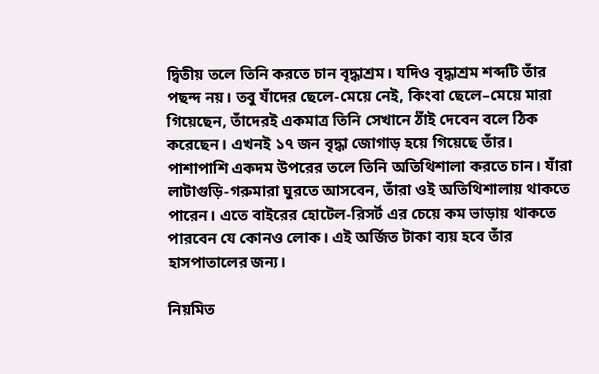দ্বিতীয় তলে তিনি করতে চান বৃদ্ধাশ্রম। যদিও বৃদ্ধাশ্রম শব্দটি তাঁর পছন্দ নয়। তবু যাঁদের ছেলে-মেয়ে নেই, কিংবা ছেলে–মেয়ে মারা গিয়েছেন, তাঁদেরই একমাত্র তিনি সেখানে ঠাঁই দেবেন বলে ঠিক করেছেন। এখনই ১৭ জন বৃদ্ধা জোগাড় হয়ে গিয়েছে তাঁর। পাশাপাশি একদম উপরের তলে তিনি অতিথিশালা করতে চান। যাঁরা লাটাগুড়ি-গরুমারা ঘুরতে আসবেন, তাঁরা ওই অতিথিশালায় থাকতে পারেন। এতে বাইরের হোটেল-রিসর্ট এর চেয়ে কম ভাড়ায় থাকতে পারবেন যে কোনও লোক। এই অর্জিত টাকা ব্যয় হবে তাঁর হাসপাতালের জন্য।

নিয়মিত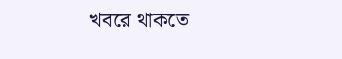খবরে থাকতে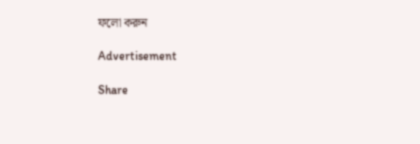ফলো করুন

Advertisement

Share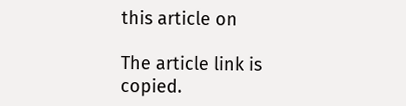this article on

The article link is copied.